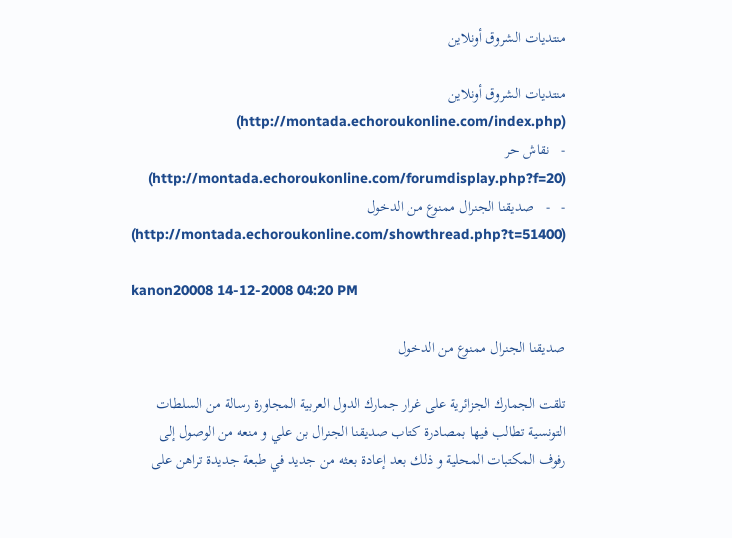منتديات الشروق أونلاين

منتديات الشروق أونلاين (http://montada.echoroukonline.com/index.php)
-   نقاش حر (http://montada.echoroukonline.com/forumdisplay.php?f=20)
-   -   صديقنا الجنرال ممنوع من الدخول (http://montada.echoroukonline.com/showthread.php?t=51400)

kanon20008 14-12-2008 04:20 PM

صديقنا الجنرال ممنوع من الدخول

تلقت الجمارك الجزائرية على غرار جمارك الدول العربية المجاورة رسالة من السلطات التونسية تطالب فيها بمصادرة كتاب صديقنا الجنرال بن علي و منعه من الوصول إلى رفوف المكتبات المحلية و ذلك بعد إعادة بعثه من جديد في طبعة جديدة تراهن على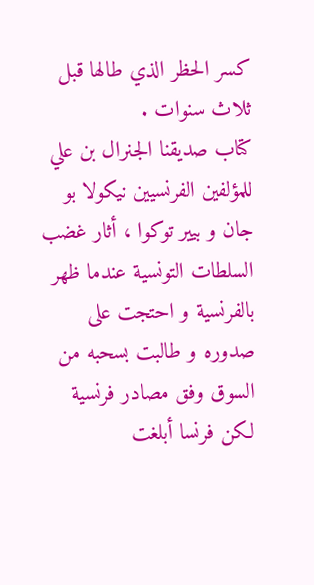كسر الحظر الذي طالها قبل ثلاث سنوات .
كتاب صديقنا الجنرال بن علي للمؤلفين الفرنسيين نيكولا بو جان و بيير توكوا ، أثار غضب السلطات التونسية عندما ظهر بالفرنسية و احتجت على صدوره و طالبت بسحبه من السوق وفق مصادر فرنسية لكن فرنسا أبلغت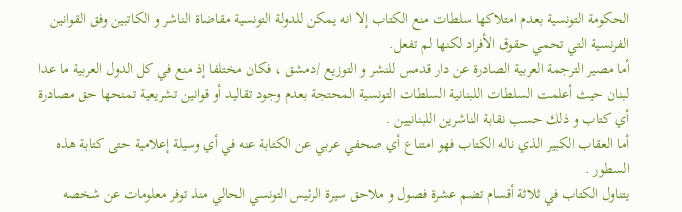الحكومة التونسية بعدم امتلاكها سلطات منع الكتاب إلا انه يمكن للدولة التونسية مقاضاة الناشر و الكاتبين وفق القوانين الفرنسية التي تحمي حقوق الأفراد لكنها لم تفعل.
أما مصير الترجمة العربية الصادرة عن دار قدمس للنشر و التوزيع /دمشق ، فكان مختلفا إذ منع في كل الدول العربية ما عدا لبنان حيث أعلمت السلطات اللبنانية السلطات التونسية المحتجة بعدم وجود تقاليد أو قوانين تشريعية تمنحها حق مصادرة أي كتاب و ذلك حسب نقابة الناشرين اللبنانيين .
أما العقاب الكبير الذي ناله الكتاب فهو امتناع أي صحفي عربي عن الكتابة عنه في أي وسيلة إعلامية حتى كتابة هذه السطور .
يتناول الكتاب في ثلاثة أقسام تضم عشرة فصول و ملاحق سيرة الرئيس التونسي الحالي منذ توفر معلومات عن شخصه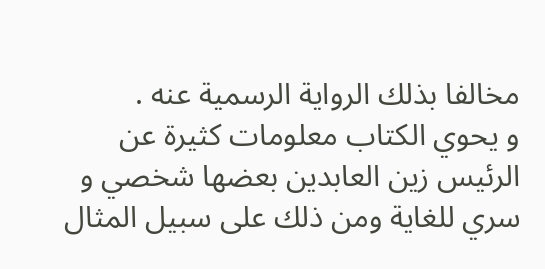مخالفا بذلك الرواية الرسمية عنه .
و يحوي الكتاب معلومات كثيرة عن الرئيس زين العابدين بعضها شخصي و سري للغاية ومن ذلك على سبيل المثال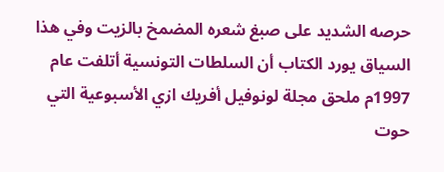حرصه الشديد على صبغ شعره المضمخ بالزيت وفي هذا السياق يورد الكتاب أن السلطات التونسية أتلفت عام 1997م ملحق مجلة لونوفيل أفريك ازي الأسبوعية التي حوت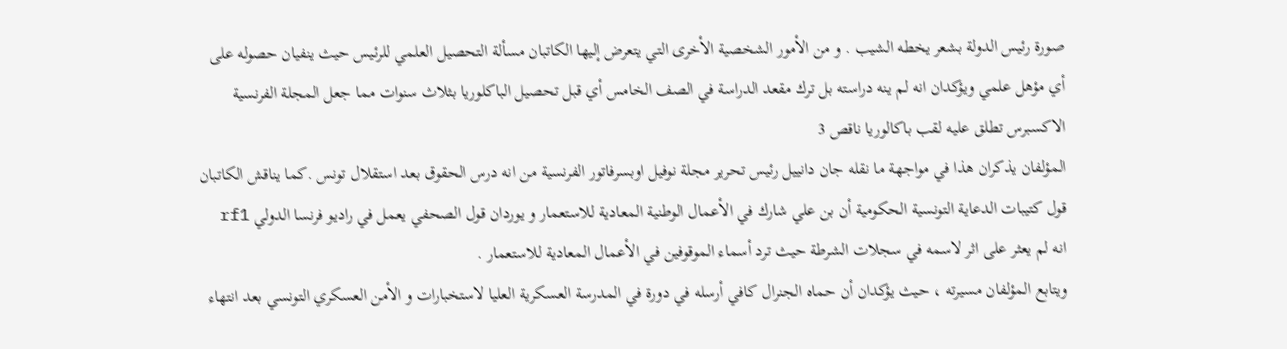صورة رئيس الدولة بشعر يخطه الشيب . و من الأمور الشخصية الأخرى التي يتعرض إليها الكاتبان مسألة التحصيل العلمي للرئيس حيث ينفيان حصوله على أي مؤهل علمي ويؤكدان انه لم ينه دراسته بل ترك مقعد الدراسة في الصف الخامس أي قبل تحصيل الباكلوريا بثلاث سنوات مما جعل المجلة الفرنسية الاكسبرس تطلق عليه لقب باكالوريا ناقص 3
المؤلفان يذكران هذا في مواجهة ما نقله جان دانييل رئيس تحرير مجلة نوفيل اوبسرفاتور الفرنسية من انه درس الحقوق بعد استقلال تونس .كما يناقش الكاتبان قول كتيبات الدعاية التونسية الحكومية أن بن علي شارك في الأعمال الوطنية المعادية للاستعمار و يوردان قول الصحفي يعمل في راديو فرنسا الدولي rf1 انه لم يعثر على اثر لاسمه في سجلات الشرطة حيث ترد أسماء الموقوفين في الأعمال المعادية للاستعمار .
ويتابع المؤلفان مسيرته ، حيث يؤكدان أن حماه الجنرال كافي أرسله في دورة في المدرسة العسكرية العليا لاستخبارات و الأمن العسكري التونسي بعد انتهاء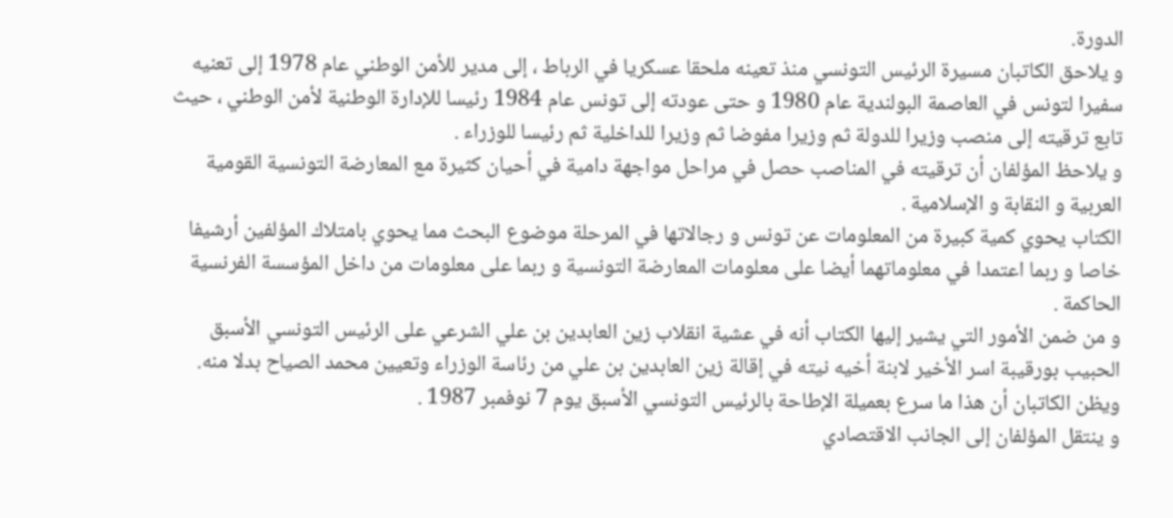الدورة.
و يلاحق الكاتبان مسيرة الرئيس التونسي منذ تعينه ملحقا عسكريا في الرباط ، إلى مدير للأمن الوطني عام 1978 إلى تعنيه سفيرا لتونس في العاصمة البولندية عام 1980 و حتى عودته إلى تونس عام 1984 رئيسا للإدارة الوطنية لأمن الوطني ، حيث تابع ترقيته إلى منصب وزيرا للدولة ثم وزيرا مفوضا ثم وزيرا للداخلية ثم رئيسا للوزراء .
و يلاحظ المؤلفان أن ترقيته في المناصب حصل في مراحل مواجهة دامية في أحيان كثيرة مع المعارضة التونسية القومية العربية و النقابة و الإسلامية .
الكتاب يحوي كمية كبيرة من المعلومات عن تونس و رجالاتها في المرحلة موضوع البحث مما يحوي بامتلاك المؤلفين أرشيفا خاصا و ربما اعتمدا في معلوماتهما أيضا على معلومات المعارضة التونسية و ربما على معلومات من داخل المؤسسة الفرنسية الحاكمة .
و من ضمن الأمور التي يشير إليها الكتاب أنه في عشية انقلاب زين العابدين بن علي الشرعي على الرئيس التونسي الأسبق الحبيب بورقيبة اسر الأخير لابنة أخيه نيته في إقالة زين العابدين بن علي من رئاسة الوزراء وتعيين محمد الصياح بدلا منه.
ويظن الكاتبان أن هذا ما سرع بعميلة الإطاحة بالرئيس التونسي الأسبق يوم 7 نوفمبر 1987 .
و ينتقل المؤلفان إلى الجانب الاقتصادي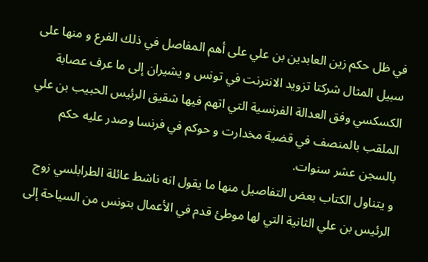في ظل حكم زين العابدين بن علي على أهم المفاصل في ذلك الفرع و منها على سبيل المثال شركتا تزويد الانترنت في تونس و يشيران إلى ما عرف عصابة الكسكسي وفق العدالة الفرنسية التي اتهم فيها شقيق الرئيس الحبيب بن علي الملقب بالمنصف في قضية مخدارت و حوكم في فرنسا وصدر عليه حكم بالسجن عشر سنوات.
و يتناول الكتاب بعض التفاصيل منها ما يقول انه ناشط عائلة الطرابلسي زوج الرئيس بن علي الثانية التي لها موطئ قدم في الأعمال بتونس من السياحة إلى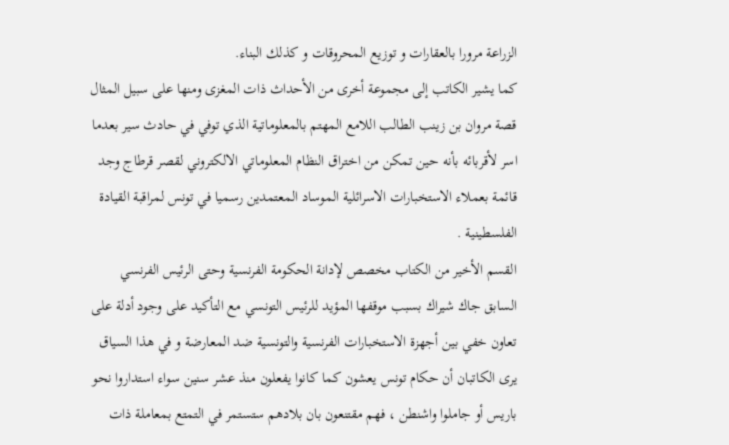الزراعة مرورا بالعقارات و توزيع المحروقات و كذلك البناء.
كما يشير الكاتب إلى مجموعة أخرى من الأحداث ذات المغزى ومنها على سبيل المثال قصة مروان بن زينب الطالب اللامع المهتم بالمعلوماتية الذي توفي في حادث سير بعدما اسر لأقربائه بأنه حين تمكن من اختراق النظام المعلوماتي الالكتروني لقصر قرطاج وجد قائمة بعملاء الاستخبارات الاسرائلية الموساد المعتمدين رسميا في تونس لمراقبة القيادة الفلسطينية .
القسم الأخير من الكتاب مخصص لإدانة الحكومة الفرنسية وحتى الرئيس الفرنسي السابق جاك شيراك بسبب موقفها المؤيد للرئيس التونسي مع التأكيد على وجود أدلة على تعاون خفي بين أجهزة الاستخبارات الفرنسية والتونسية ضد المعارضة و في هذا السياق يرى الكاتبان أن حكام تونس يعشون كما كانوا يفعلون منذ عشر سنين سواء استداروا نحو باريس أو جاملوا واشنطن ، فهم مقتنعون بان بلادهم ستستمر في التمتع بمعاملة ذات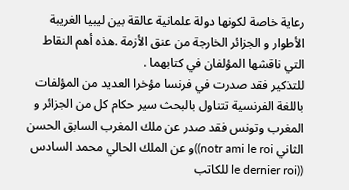رعاية خاصة لكونها دولة علمانية عالقة بين ليبيا الغريبة الأطوار و الجزائر الخارجة من عنق الأزمة .هذه أهم النقاط التي ناقشها المؤلفان في كتابهما .
للتذكير فقد صدرت في فرنسا مؤخرا العديد من المؤلفات باللغة الفرنسية تتناول بالبحث سير حكام كل من الجزائر و المغرب وتونس فقد صدر عن ملك المغرب السابق الحسن الثاني notr ami le roi))و عن الملك الحالي محمد السادس ((le dernier roi للكاتب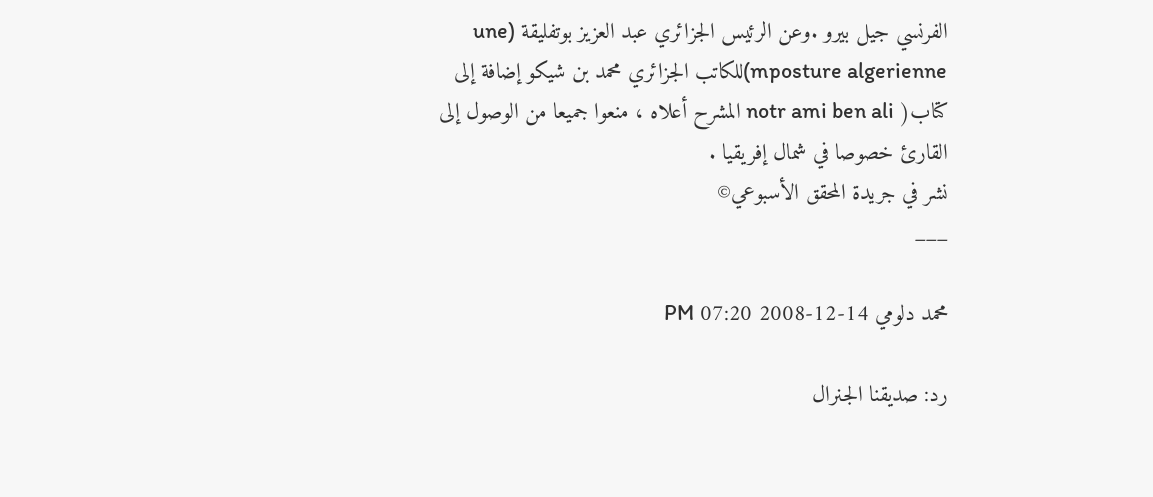الفرنسي جيل بيرو .وعن الرئيس الجزائري عبد العزيز بوتفليقة (une mposture algerienne)للكاتب الجزائري محمد بن شيكو إضافة إلى كتاب( notr ami ben ali المشرح أعلاه ، منعوا جميعا من الوصول إلى القارئ خصوصا في شمال إفريقيا .
نشر في جريدة المحقق الأسبوعي©
___

محمد دلومي 14-12-2008 07:20 PM

رد: صديقنا الجنرال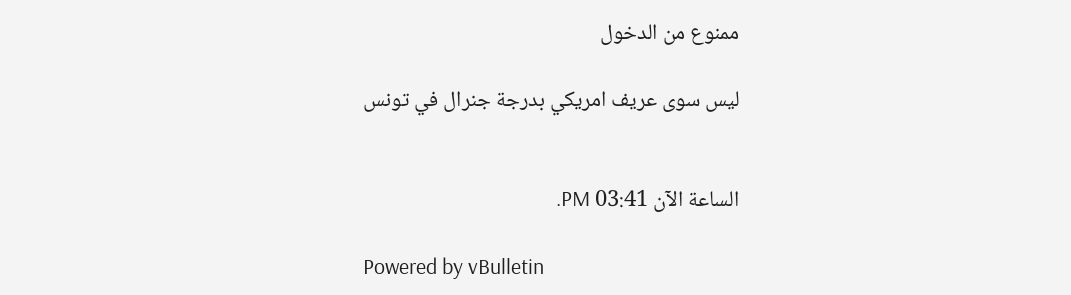ممنوع من الدخول

ليس سوى عريف امريكي بدرجة جنرال في تونس


الساعة الآن 03:41 PM.

Powered by vBulletin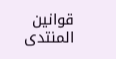قوانين المنتدى